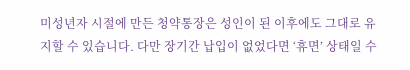미성년자 시절에 만든 청약통장은 성인이 된 이후에도 그대로 유지할 수 있습니다. 다만 장기간 납입이 없었다면 ‘휴면’ 상태일 수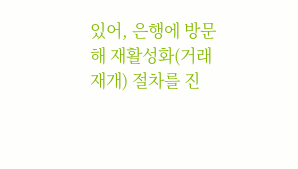있어, 은행에 방문해 재활성화(거래 재개) 절차를 진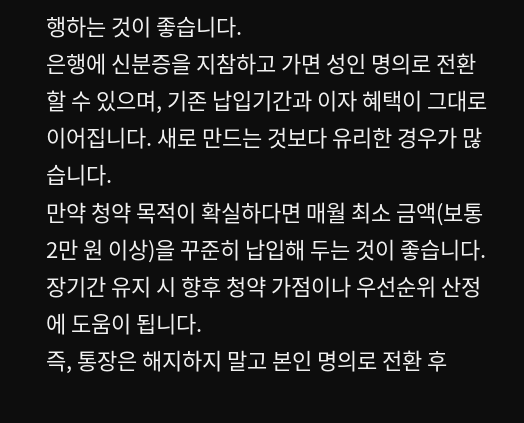행하는 것이 좋습니다.
은행에 신분증을 지참하고 가면 성인 명의로 전환할 수 있으며, 기존 납입기간과 이자 혜택이 그대로 이어집니다. 새로 만드는 것보다 유리한 경우가 많습니다.
만약 청약 목적이 확실하다면 매월 최소 금액(보통 2만 원 이상)을 꾸준히 납입해 두는 것이 좋습니다. 장기간 유지 시 향후 청약 가점이나 우선순위 산정에 도움이 됩니다.
즉, 통장은 해지하지 말고 본인 명의로 전환 후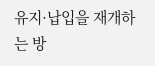유지·납입을 재개하는 방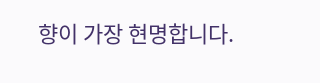향이 가장 현명합니다.